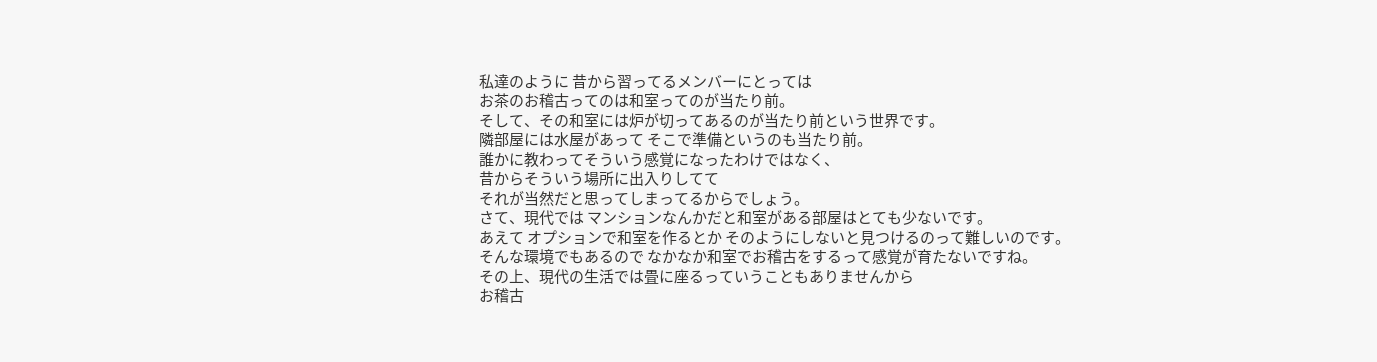私達のように 昔から習ってるメンバーにとっては
お茶のお稽古ってのは和室ってのが当たり前。
そして、その和室には炉が切ってあるのが当たり前という世界です。
隣部屋には水屋があって そこで準備というのも当たり前。
誰かに教わってそういう感覚になったわけではなく、
昔からそういう場所に出入りしてて
それが当然だと思ってしまってるからでしょう。
さて、現代では マンションなんかだと和室がある部屋はとても少ないです。
あえて オプションで和室を作るとか そのようにしないと見つけるのって難しいのです。
そんな環境でもあるので なかなか和室でお稽古をするって感覚が育たないですね。
その上、現代の生活では畳に座るっていうこともありませんから
お稽古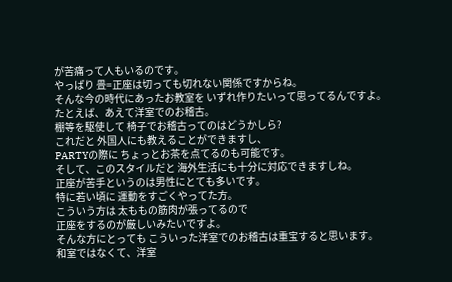が苦痛って人もいるのです。
やっぱり 畳=正座は切っても切れない関係ですからね。
そんな今の時代にあったお教室を いずれ作りたいって思ってるんですよ。
たとえば、あえて洋室でのお稽古。
棚等を駆使して 椅子でお稽古ってのはどうかしら?
これだと 外国人にも教えることができますし、
PARTYの際に ちょっとお茶を点てるのも可能です。
そして、このスタイルだと 海外生活にも十分に対応できますしね。
正座が苦手というのは男性にとても多いです。
特に若い頃に 運動をすごくやってた方。
こういう方は 太ももの筋肉が張ってるので
正座をするのが厳しいみたいですよ。
そんな方にとっても こういった洋室でのお稽古は重宝すると思います。
和室ではなくて、洋室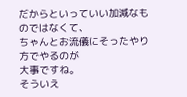だからといっていい加減なものではなくて、
ちゃんとお流儀にそったやり方でやるのが
大事ですね。
そういえ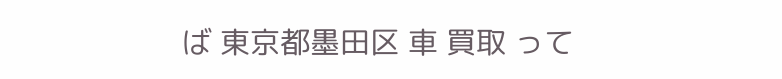ば 東京都墨田区 車 買取 って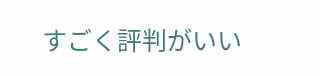すごく評判がいい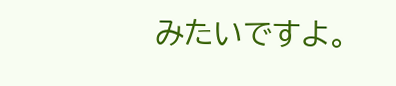みたいですよ。